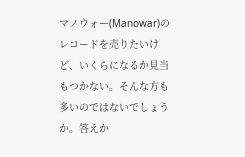マノウォー(Manowar)のレコードを売りたいけど、いくらになるか見当もつかない。そんな方も多いのではないでしょうか。答えか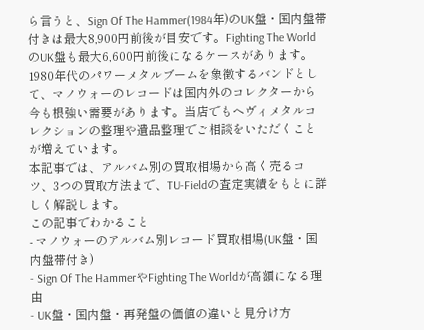ら言うと、Sign Of The Hammer(1984年)のUK盤・国内盤帯付きは最大8,900円前後が目安です。Fighting The WorldのUK盤も最大6,600円前後になるケースがあります。
1980年代のパワーメタルブームを象徴するバンドとして、マノウォーのレコードは国内外のコレクターから今も根強い需要があります。当店でもヘヴィメタルコレクションの整理や遺品整理でご相談をいただくことが増えています。
本記事では、アルバム別の買取相場から高く売るコツ、3つの買取方法まで、TU-Fieldの査定実績をもとに詳しく解説します。
この記事でわかること
- マノウォーのアルバム別レコード買取相場(UK盤・国内盤帯付き)
- Sign Of The HammerやFighting The Worldが高額になる理由
- UK盤・国内盤・再発盤の価値の違いと見分け方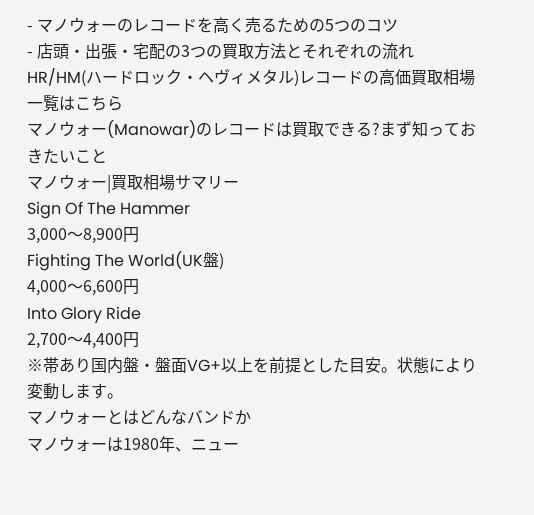- マノウォーのレコードを高く売るための5つのコツ
- 店頭・出張・宅配の3つの買取方法とそれぞれの流れ
HR/HM(ハードロック・ヘヴィメタル)レコードの高価買取相場一覧はこちら
マノウォー(Manowar)のレコードは買取できる?まず知っておきたいこと
マノウォー|買取相場サマリー
Sign Of The Hammer
3,000〜8,900円
Fighting The World(UK盤)
4,000〜6,600円
Into Glory Ride
2,700〜4,400円
※帯あり国内盤・盤面VG+以上を前提とした目安。状態により変動します。
マノウォーとはどんなバンドか
マノウォーは1980年、ニュー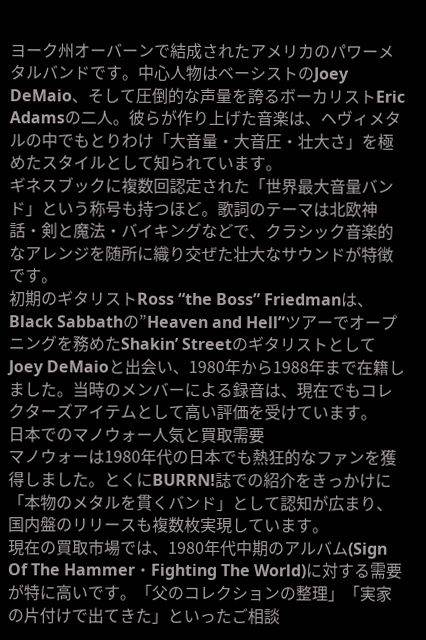ヨーク州オーバーンで結成されたアメリカのパワーメタルバンドです。中心人物はベーシストのJoey DeMaio、そして圧倒的な声量を誇るボーカリストEric Adamsの二人。彼らが作り上げた音楽は、ヘヴィメタルの中でもとりわけ「大音量・大音圧・壮大さ」を極めたスタイルとして知られています。
ギネスブックに複数回認定された「世界最大音量バンド」という称号も持つほど。歌詞のテーマは北欧神話・剣と魔法・バイキングなどで、クラシック音楽的なアレンジを随所に織り交ぜた壮大なサウンドが特徴です。
初期のギタリストRoss “the Boss” Friedmanは、Black Sabbathの”Heaven and Hell”ツアーでオープニングを務めたShakin’ StreetのギタリストとしてJoey DeMaioと出会い、1980年から1988年まで在籍しました。当時のメンバーによる録音は、現在でもコレクターズアイテムとして高い評価を受けています。
日本でのマノウォー人気と買取需要
マノウォーは1980年代の日本でも熱狂的なファンを獲得しました。とくにBURRN!誌での紹介をきっかけに「本物のメタルを貫くバンド」として認知が広まり、国内盤のリリースも複数枚実現しています。
現在の買取市場では、1980年代中期のアルバム(Sign Of The Hammer・Fighting The World)に対する需要が特に高いです。「父のコレクションの整理」「実家の片付けで出てきた」といったご相談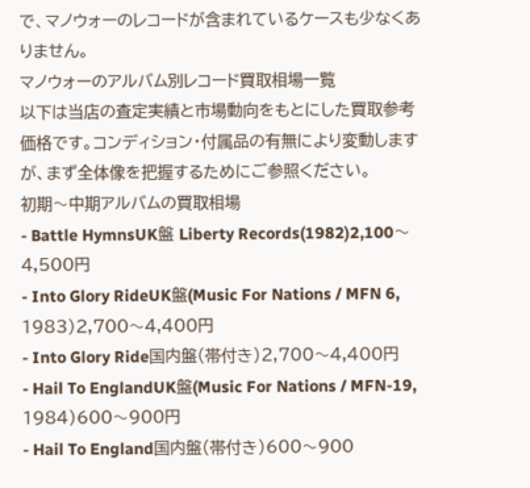で、マノウォーのレコードが含まれているケースも少なくありません。
マノウォーのアルバム別レコード買取相場一覧
以下は当店の査定実績と市場動向をもとにした買取参考価格です。コンディション・付属品の有無により変動しますが、まず全体像を把握するためにご参照ください。
初期〜中期アルバムの買取相場
- Battle HymnsUK盤 Liberty Records(1982)2,100〜4,500円
- Into Glory RideUK盤(Music For Nations / MFN 6, 1983)2,700〜4,400円
- Into Glory Ride国内盤(帯付き)2,700〜4,400円
- Hail To EnglandUK盤(Music For Nations / MFN-19, 1984)600〜900円
- Hail To England国内盤(帯付き)600〜900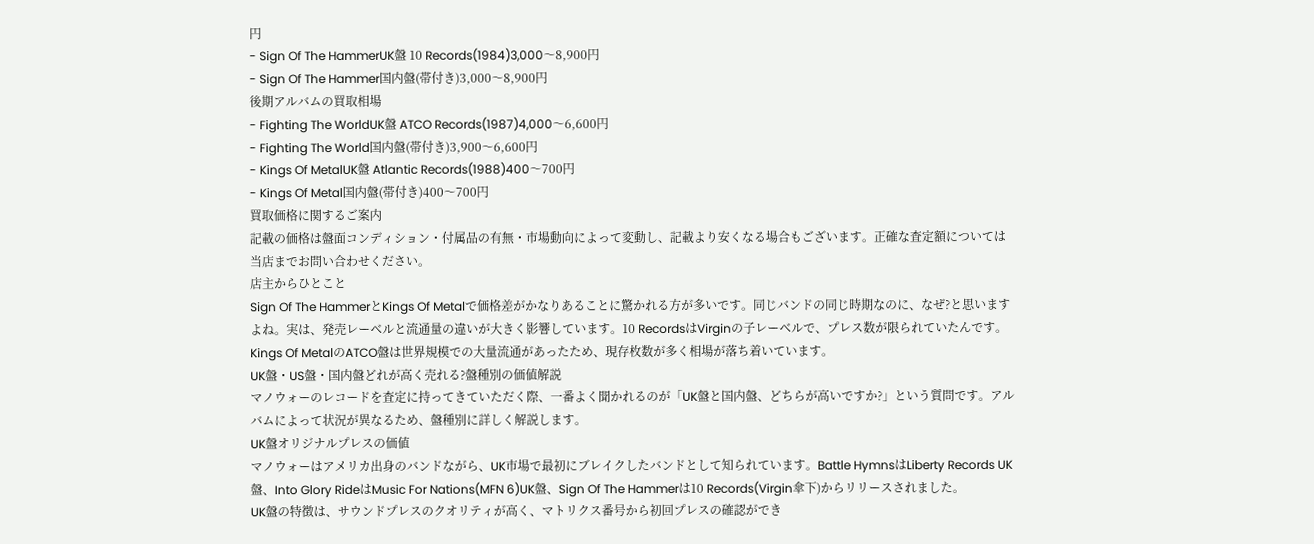円
- Sign Of The HammerUK盤 10 Records(1984)3,000〜8,900円
- Sign Of The Hammer国内盤(帯付き)3,000〜8,900円
後期アルバムの買取相場
- Fighting The WorldUK盤 ATCO Records(1987)4,000〜6,600円
- Fighting The World国内盤(帯付き)3,900〜6,600円
- Kings Of MetalUK盤 Atlantic Records(1988)400〜700円
- Kings Of Metal国内盤(帯付き)400〜700円
買取価格に関するご案内
記載の価格は盤面コンディション・付属品の有無・市場動向によって変動し、記載より安くなる場合もございます。正確な査定額については当店までお問い合わせください。
店主からひとこと
Sign Of The HammerとKings Of Metalで価格差がかなりあることに驚かれる方が多いです。同じバンドの同じ時期なのに、なぜ?と思いますよね。実は、発売レーベルと流通量の違いが大きく影響しています。10 RecordsはVirginの子レーベルで、プレス数が限られていたんです。Kings Of MetalのATCO盤は世界規模での大量流通があったため、現存枚数が多く相場が落ち着いています。
UK盤・US盤・国内盤どれが高く売れる?盤種別の価値解説
マノウォーのレコードを査定に持ってきていただく際、一番よく聞かれるのが「UK盤と国内盤、どちらが高いですか?」という質問です。アルバムによって状況が異なるため、盤種別に詳しく解説します。
UK盤オリジナルプレスの価値
マノウォーはアメリカ出身のバンドながら、UK市場で最初にブレイクしたバンドとして知られています。Battle HymnsはLiberty Records UK盤、Into Glory RideはMusic For Nations(MFN 6)UK盤、Sign Of The Hammerは10 Records(Virgin傘下)からリリースされました。
UK盤の特徴は、サウンドプレスのクオリティが高く、マトリクス番号から初回プレスの確認ができ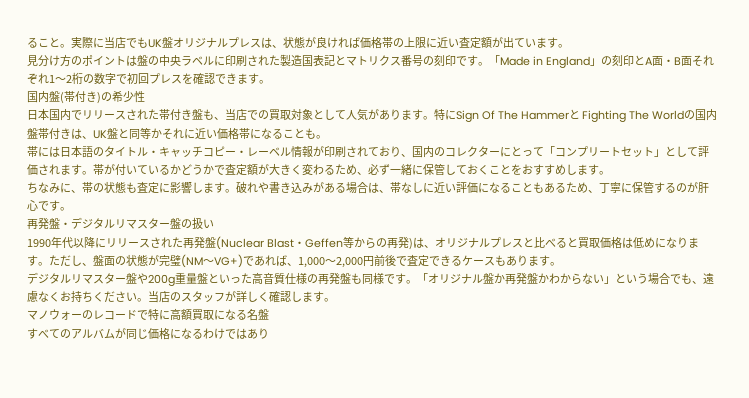ること。実際に当店でもUK盤オリジナルプレスは、状態が良ければ価格帯の上限に近い査定額が出ています。
見分け方のポイントは盤の中央ラベルに印刷された製造国表記とマトリクス番号の刻印です。「Made in England」の刻印とA面・B面それぞれ1〜2桁の数字で初回プレスを確認できます。
国内盤(帯付き)の希少性
日本国内でリリースされた帯付き盤も、当店での買取対象として人気があります。特にSign Of The Hammerと Fighting The Worldの国内盤帯付きは、UK盤と同等かそれに近い価格帯になることも。
帯には日本語のタイトル・キャッチコピー・レーベル情報が印刷されており、国内のコレクターにとって「コンプリートセット」として評価されます。帯が付いているかどうかで査定額が大きく変わるため、必ず一緒に保管しておくことをおすすめします。
ちなみに、帯の状態も査定に影響します。破れや書き込みがある場合は、帯なしに近い評価になることもあるため、丁寧に保管するのが肝心です。
再発盤・デジタルリマスター盤の扱い
1990年代以降にリリースされた再発盤(Nuclear Blast・Geffen等からの再発)は、オリジナルプレスと比べると買取価格は低めになります。ただし、盤面の状態が完璧(NM〜VG+)であれば、1,000〜2,000円前後で査定できるケースもあります。
デジタルリマスター盤や200g重量盤といった高音質仕様の再発盤も同様です。「オリジナル盤か再発盤かわからない」という場合でも、遠慮なくお持ちください。当店のスタッフが詳しく確認します。
マノウォーのレコードで特に高額買取になる名盤
すべてのアルバムが同じ価格になるわけではあり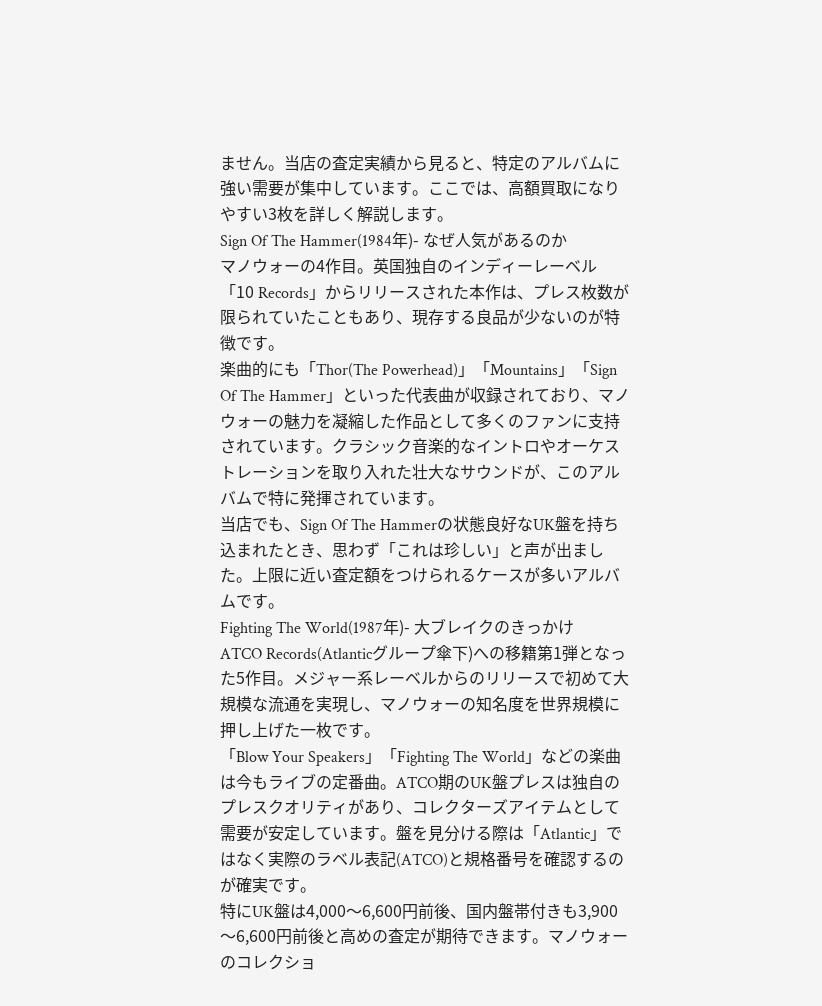ません。当店の査定実績から見ると、特定のアルバムに強い需要が集中しています。ここでは、高額買取になりやすい3枚を詳しく解説します。
Sign Of The Hammer(1984年)- なぜ人気があるのか
マノウォーの4作目。英国独自のインディーレーベル「10 Records」からリリースされた本作は、プレス枚数が限られていたこともあり、現存する良品が少ないのが特徴です。
楽曲的にも「Thor(The Powerhead)」「Mountains」「Sign Of The Hammer」といった代表曲が収録されており、マノウォーの魅力を凝縮した作品として多くのファンに支持されています。クラシック音楽的なイントロやオーケストレーションを取り入れた壮大なサウンドが、このアルバムで特に発揮されています。
当店でも、Sign Of The Hammerの状態良好なUK盤を持ち込まれたとき、思わず「これは珍しい」と声が出ました。上限に近い査定額をつけられるケースが多いアルバムです。
Fighting The World(1987年)- 大ブレイクのきっかけ
ATCO Records(Atlanticグループ傘下)への移籍第1弾となった5作目。メジャー系レーベルからのリリースで初めて大規模な流通を実現し、マノウォーの知名度を世界規模に押し上げた一枚です。
「Blow Your Speakers」「Fighting The World」などの楽曲は今もライブの定番曲。ATCO期のUK盤プレスは独自のプレスクオリティがあり、コレクターズアイテムとして需要が安定しています。盤を見分ける際は「Atlantic」ではなく実際のラベル表記(ATCO)と規格番号を確認するのが確実です。
特にUK盤は4,000〜6,600円前後、国内盤帯付きも3,900〜6,600円前後と高めの査定が期待できます。マノウォーのコレクショ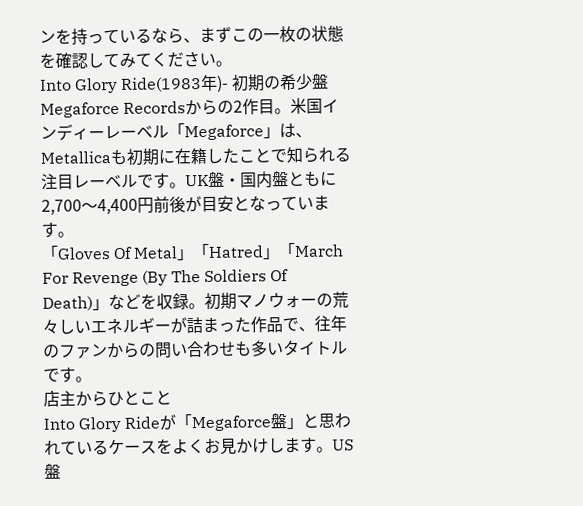ンを持っているなら、まずこの一枚の状態を確認してみてください。
Into Glory Ride(1983年)- 初期の希少盤
Megaforce Recordsからの2作目。米国インディーレーベル「Megaforce」は、Metallicaも初期に在籍したことで知られる注目レーベルです。UK盤・国内盤ともに2,700〜4,400円前後が目安となっています。
「Gloves Of Metal」「Hatred」「March For Revenge (By The Soldiers Of Death)」などを収録。初期マノウォーの荒々しいエネルギーが詰まった作品で、往年のファンからの問い合わせも多いタイトルです。
店主からひとこと
Into Glory Rideが「Megaforce盤」と思われているケースをよくお見かけします。US盤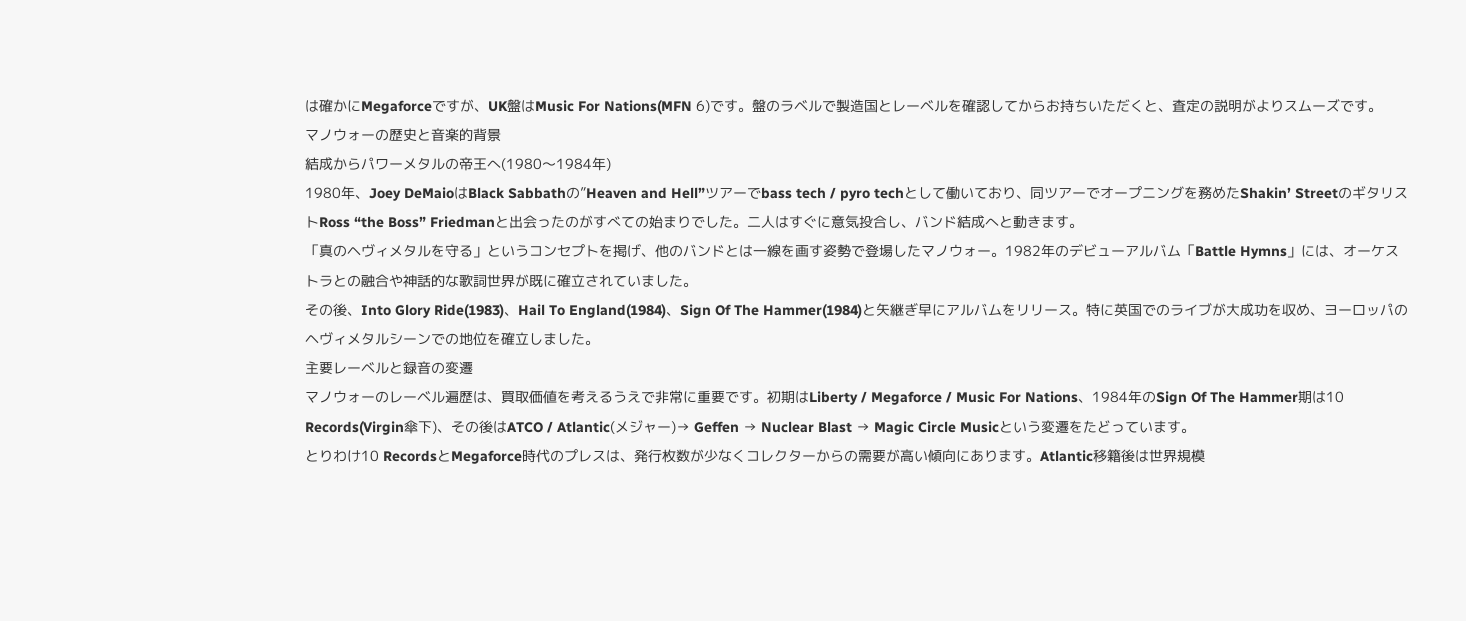は確かにMegaforceですが、UK盤はMusic For Nations(MFN 6)です。盤のラベルで製造国とレーベルを確認してからお持ちいただくと、査定の説明がよりスムーズです。
マノウォーの歴史と音楽的背景
結成からパワーメタルの帝王へ(1980〜1984年)
1980年、Joey DeMaioはBlack Sabbathの”Heaven and Hell”ツアーでbass tech / pyro techとして働いており、同ツアーでオープニングを務めたShakin’ StreetのギタリストRoss “the Boss” Friedmanと出会ったのがすべての始まりでした。二人はすぐに意気投合し、バンド結成へと動きます。
「真のヘヴィメタルを守る」というコンセプトを掲げ、他のバンドとは一線を画す姿勢で登場したマノウォー。1982年のデビューアルバム「Battle Hymns」には、オーケストラとの融合や神話的な歌詞世界が既に確立されていました。
その後、Into Glory Ride(1983)、Hail To England(1984)、Sign Of The Hammer(1984)と矢継ぎ早にアルバムをリリース。特に英国でのライブが大成功を収め、ヨーロッパのヘヴィメタルシーンでの地位を確立しました。
主要レーベルと録音の変遷
マノウォーのレーベル遍歴は、買取価値を考えるうえで非常に重要です。初期はLiberty / Megaforce / Music For Nations、1984年のSign Of The Hammer期は10 Records(Virgin傘下)、その後はATCO / Atlantic(メジャー)→ Geffen → Nuclear Blast → Magic Circle Musicという変遷をたどっています。
とりわけ10 RecordsとMegaforce時代のプレスは、発行枚数が少なくコレクターからの需要が高い傾向にあります。Atlantic移籍後は世界規模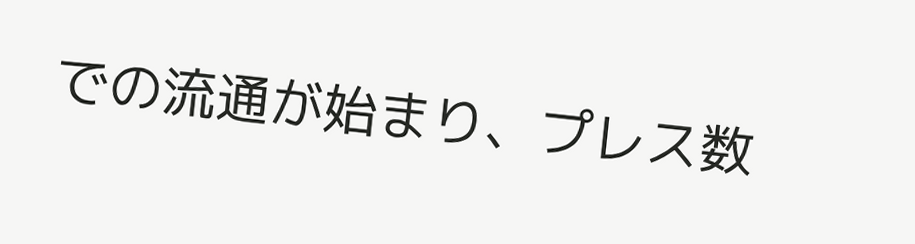での流通が始まり、プレス数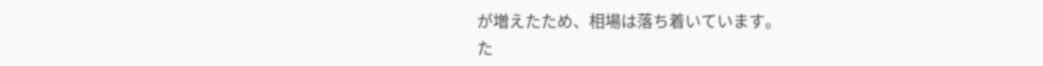が増えたため、相場は落ち着いています。
た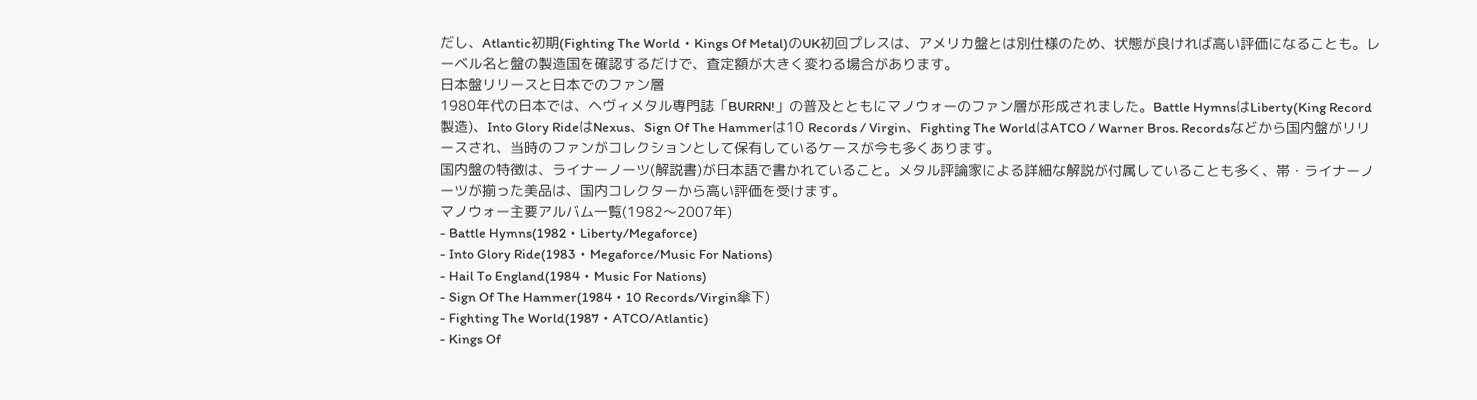だし、Atlantic初期(Fighting The World・Kings Of Metal)のUK初回プレスは、アメリカ盤とは別仕様のため、状態が良ければ高い評価になることも。レーベル名と盤の製造国を確認するだけで、査定額が大きく変わる場合があります。
日本盤リリースと日本でのファン層
1980年代の日本では、ヘヴィメタル専門誌「BURRN!」の普及とともにマノウォーのファン層が形成されました。Battle HymnsはLiberty(King Record製造)、Into Glory RideはNexus、Sign Of The Hammerは10 Records / Virgin、Fighting The WorldはATCO / Warner Bros. Recordsなどから国内盤がリリースされ、当時のファンがコレクションとして保有しているケースが今も多くあります。
国内盤の特徴は、ライナーノーツ(解説書)が日本語で書かれていること。メタル評論家による詳細な解説が付属していることも多く、帯・ライナーノーツが揃った美品は、国内コレクターから高い評価を受けます。
マノウォー主要アルバム一覧(1982〜2007年)
- Battle Hymns(1982・Liberty/Megaforce)
- Into Glory Ride(1983・Megaforce/Music For Nations)
- Hail To England(1984・Music For Nations)
- Sign Of The Hammer(1984・10 Records/Virgin傘下)
- Fighting The World(1987・ATCO/Atlantic)
- Kings Of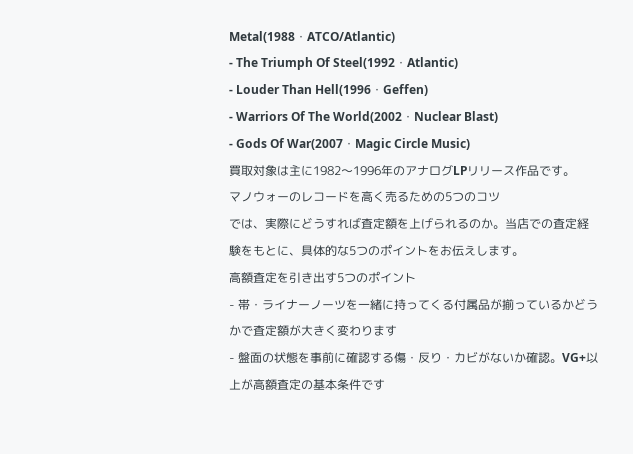Metal(1988・ATCO/Atlantic)
- The Triumph Of Steel(1992・Atlantic)
- Louder Than Hell(1996・Geffen)
- Warriors Of The World(2002・Nuclear Blast)
- Gods Of War(2007・Magic Circle Music)
買取対象は主に1982〜1996年のアナログLPリリース作品です。
マノウォーのレコードを高く売るための5つのコツ
では、実際にどうすれば査定額を上げられるのか。当店での査定経験をもとに、具体的な5つのポイントをお伝えします。
高額査定を引き出す5つのポイント
- 帯・ライナーノーツを一緒に持ってくる付属品が揃っているかどうかで査定額が大きく変わります
- 盤面の状態を事前に確認する傷・反り・カビがないか確認。VG+以上が高額査定の基本条件です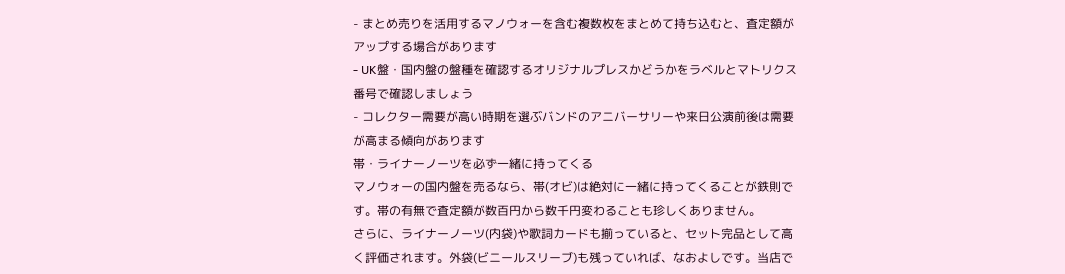- まとめ売りを活用するマノウォーを含む複数枚をまとめて持ち込むと、査定額がアップする場合があります
- UK盤・国内盤の盤種を確認するオリジナルプレスかどうかをラベルとマトリクス番号で確認しましょう
- コレクター需要が高い時期を選ぶバンドのアニバーサリーや来日公演前後は需要が高まる傾向があります
帯・ライナーノーツを必ず一緒に持ってくる
マノウォーの国内盤を売るなら、帯(オビ)は絶対に一緒に持ってくることが鉄則です。帯の有無で査定額が数百円から数千円変わることも珍しくありません。
さらに、ライナーノーツ(内袋)や歌詞カードも揃っていると、セット完品として高く評価されます。外袋(ビニールスリーブ)も残っていれば、なおよしです。当店で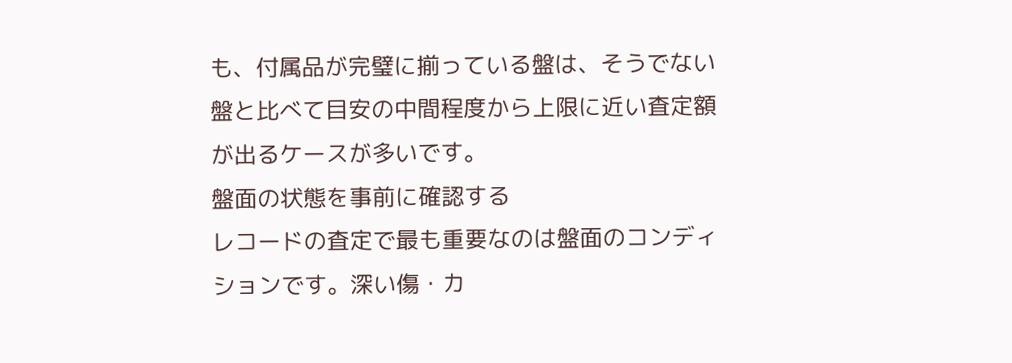も、付属品が完璧に揃っている盤は、そうでない盤と比べて目安の中間程度から上限に近い査定額が出るケースが多いです。
盤面の状態を事前に確認する
レコードの査定で最も重要なのは盤面のコンディションです。深い傷・カ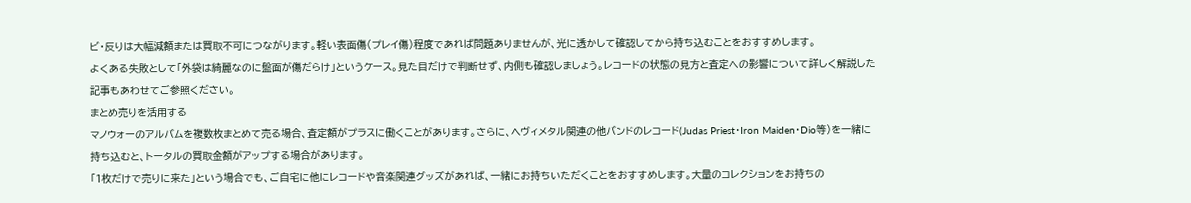ビ・反りは大幅減額または買取不可につながります。軽い表面傷(プレイ傷)程度であれば問題ありませんが、光に透かして確認してから持ち込むことをおすすめします。
よくある失敗として「外袋は綺麗なのに盤面が傷だらけ」というケース。見た目だけで判断せず、内側も確認しましょう。レコードの状態の見方と査定への影響について詳しく解説した記事もあわせてご参照ください。
まとめ売りを活用する
マノウォーのアルバムを複数枚まとめて売る場合、査定額がプラスに働くことがあります。さらに、ヘヴィメタル関連の他バンドのレコード(Judas Priest・Iron Maiden・Dio等)を一緒に持ち込むと、トータルの買取金額がアップする場合があります。
「1枚だけで売りに来た」という場合でも、ご自宅に他にレコードや音楽関連グッズがあれば、一緒にお持ちいただくことをおすすめします。大量のコレクションをお持ちの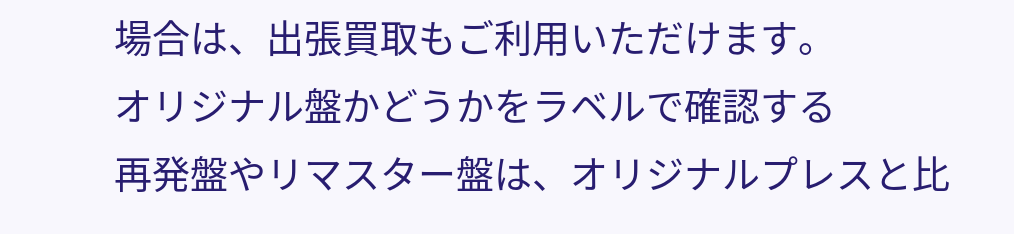場合は、出張買取もご利用いただけます。
オリジナル盤かどうかをラベルで確認する
再発盤やリマスター盤は、オリジナルプレスと比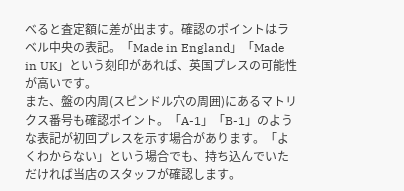べると査定額に差が出ます。確認のポイントはラベル中央の表記。「Made in England」「Made in UK」という刻印があれば、英国プレスの可能性が高いです。
また、盤の内周(スピンドル穴の周囲)にあるマトリクス番号も確認ポイント。「A-1」「B-1」のような表記が初回プレスを示す場合があります。「よくわからない」という場合でも、持ち込んでいただければ当店のスタッフが確認します。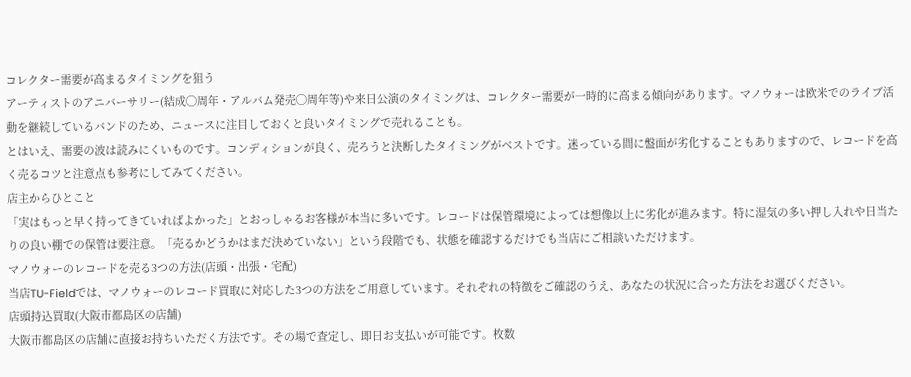コレクター需要が高まるタイミングを狙う
アーティストのアニバーサリー(結成◯周年・アルバム発売◯周年等)や来日公演のタイミングは、コレクター需要が一時的に高まる傾向があります。マノウォーは欧米でのライブ活動を継続しているバンドのため、ニュースに注目しておくと良いタイミングで売れることも。
とはいえ、需要の波は読みにくいものです。コンディションが良く、売ろうと決断したタイミングがベストです。迷っている間に盤面が劣化することもありますので、レコードを高く売るコツと注意点も参考にしてみてください。
店主からひとこと
「実はもっと早く持ってきていればよかった」とおっしゃるお客様が本当に多いです。レコードは保管環境によっては想像以上に劣化が進みます。特に湿気の多い押し入れや日当たりの良い棚での保管は要注意。「売るかどうかはまだ決めていない」という段階でも、状態を確認するだけでも当店にご相談いただけます。
マノウォーのレコードを売る3つの方法(店頭・出張・宅配)
当店TU-Fieldでは、マノウォーのレコード買取に対応した3つの方法をご用意しています。それぞれの特徴をご確認のうえ、あなたの状況に合った方法をお選びください。
店頭持込買取(大阪市都島区の店舗)
大阪市都島区の店舗に直接お持ちいただく方法です。その場で査定し、即日お支払いが可能です。枚数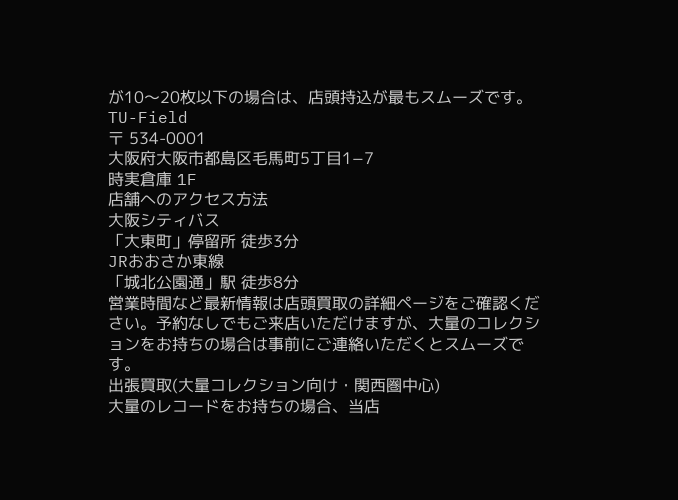が10〜20枚以下の場合は、店頭持込が最もスムーズです。
TU-Field
〒 534-0001
大阪府大阪市都島区毛馬町5丁目1−7
時実倉庫 1F
店舗へのアクセス方法
大阪シティバス
「大東町」停留所 徒歩3分
JRおおさか東線
「城北公園通」駅 徒歩8分
営業時間など最新情報は店頭買取の詳細ページをご確認ください。予約なしでもご来店いただけますが、大量のコレクションをお持ちの場合は事前にご連絡いただくとスムーズです。
出張買取(大量コレクション向け・関西圏中心)
大量のレコードをお持ちの場合、当店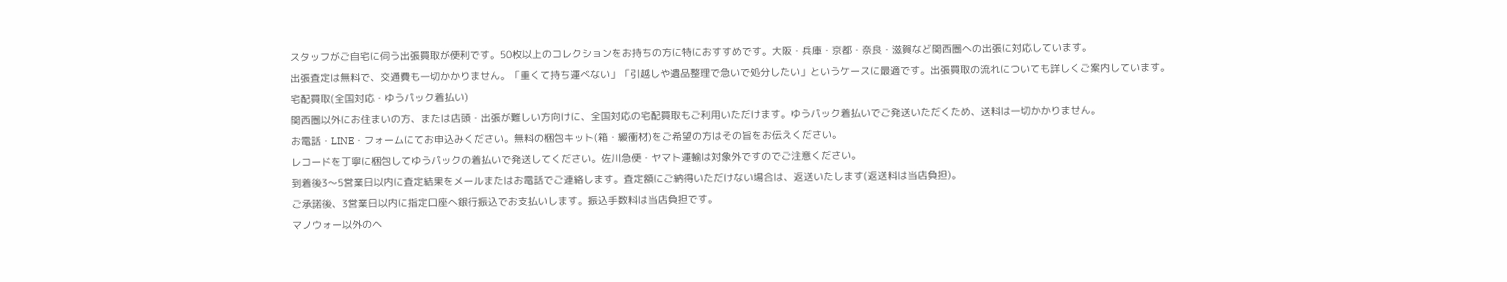スタッフがご自宅に伺う出張買取が便利です。50枚以上のコレクションをお持ちの方に特におすすめです。大阪・兵庫・京都・奈良・滋賀など関西圏への出張に対応しています。
出張査定は無料で、交通費も一切かかりません。「重くて持ち運べない」「引越しや遺品整理で急いで処分したい」というケースに最適です。出張買取の流れについても詳しくご案内しています。
宅配買取(全国対応・ゆうパック着払い)
関西圏以外にお住まいの方、または店頭・出張が難しい方向けに、全国対応の宅配買取もご利用いただけます。ゆうパック着払いでご発送いただくため、送料は一切かかりません。
お電話・LINE・フォームにてお申込みください。無料の梱包キット(箱・緩衝材)をご希望の方はその旨をお伝えください。
レコードを丁寧に梱包してゆうパックの着払いで発送してください。佐川急便・ヤマト運輸は対象外ですのでご注意ください。
到着後3〜5営業日以内に査定結果をメールまたはお電話でご連絡します。査定額にご納得いただけない場合は、返送いたします(返送料は当店負担)。
ご承諾後、3営業日以内に指定口座へ銀行振込でお支払いします。振込手数料は当店負担です。
マノウォー以外のヘ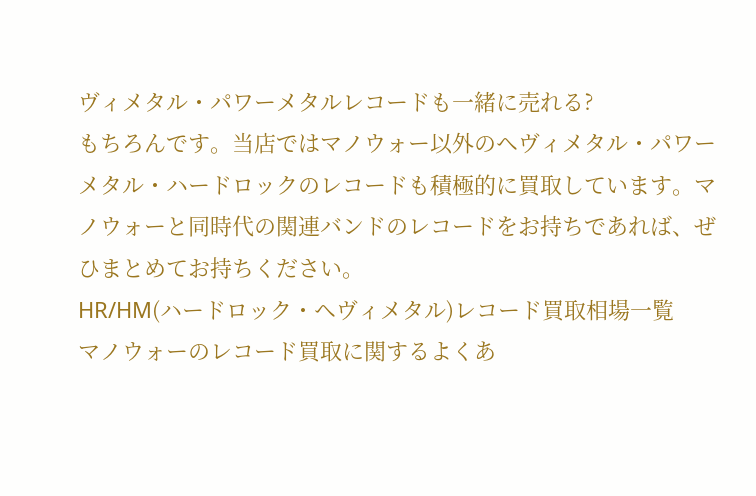ヴィメタル・パワーメタルレコードも一緒に売れる?
もちろんです。当店ではマノウォー以外のヘヴィメタル・パワーメタル・ハードロックのレコードも積極的に買取しています。マノウォーと同時代の関連バンドのレコードをお持ちであれば、ぜひまとめてお持ちください。
HR/HM(ハードロック・ヘヴィメタル)レコード買取相場一覧
マノウォーのレコード買取に関するよくあ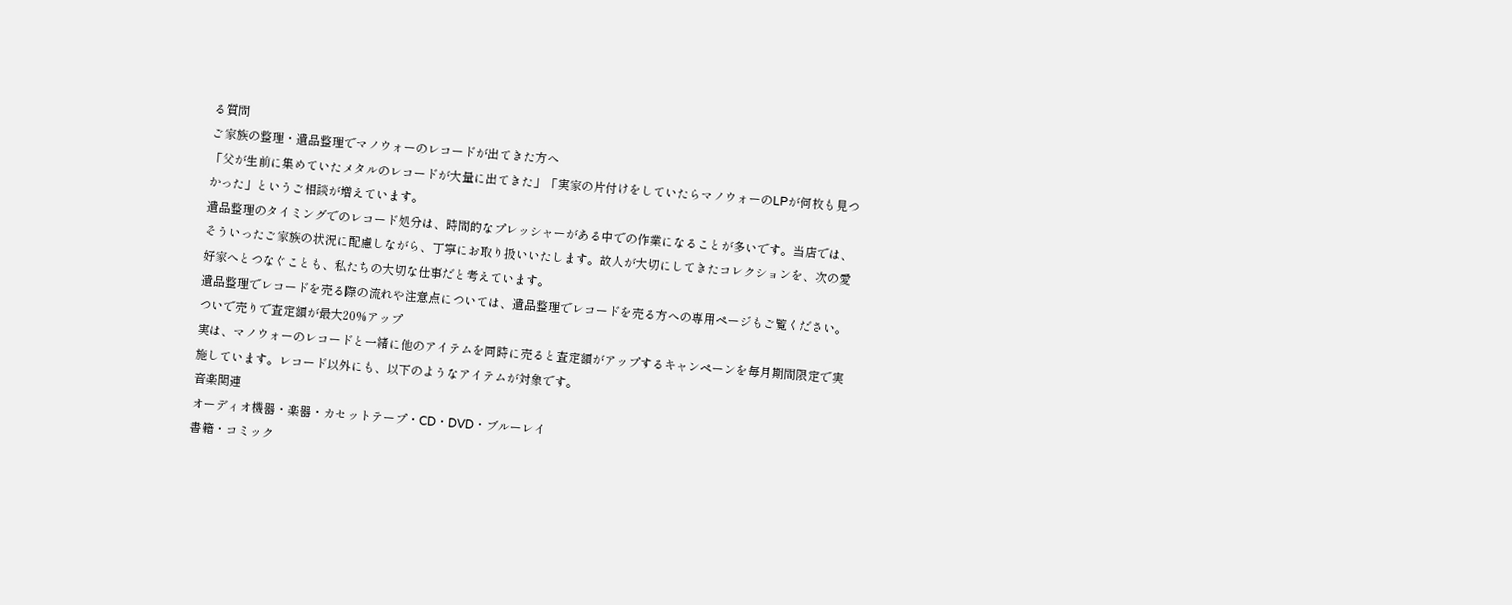る質問
ご家族の整理・遺品整理でマノウォーのレコードが出てきた方へ
「父が生前に集めていたメタルのレコードが大量に出てきた」「実家の片付けをしていたらマノウォーのLPが何枚も見つかった」というご相談が増えています。
遺品整理のタイミングでのレコード処分は、時間的なプレッシャーがある中での作業になることが多いです。当店では、そういったご家族の状況に配慮しながら、丁寧にお取り扱いいたします。故人が大切にしてきたコレクションを、次の愛好家へとつなぐことも、私たちの大切な仕事だと考えています。
遺品整理でレコードを売る際の流れや注意点については、遺品整理でレコードを売る方への専用ページもご覧ください。
ついで売りで査定額が最大20%アップ
実は、マノウォーのレコードと一緒に他のアイテムを同時に売ると査定額がアップするキャンペーンを毎月期間限定で実施しています。レコード以外にも、以下のようなアイテムが対象です。
音楽関連
オーディオ機器・楽器・カセットテープ・CD・DVD・ブルーレイ
書籍・コミック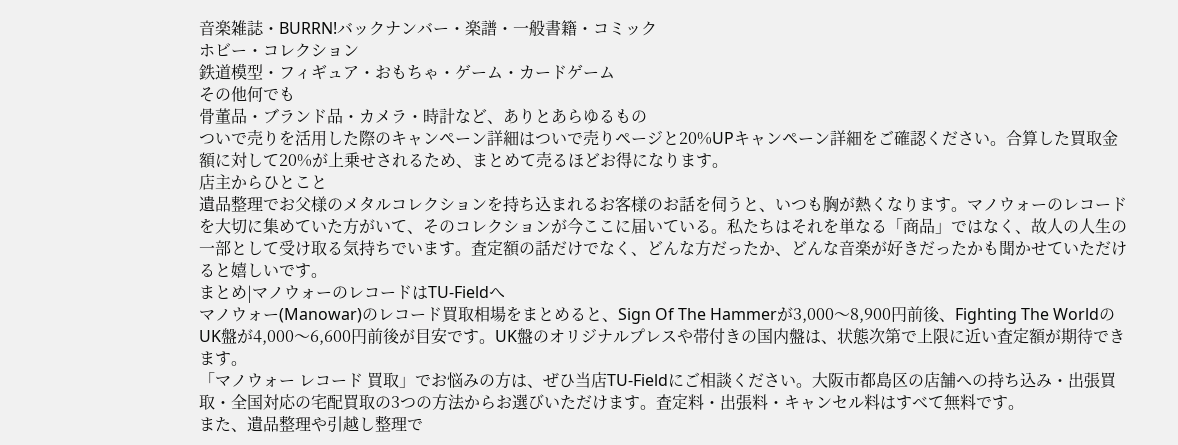音楽雑誌・BURRN!バックナンバー・楽譜・一般書籍・コミック
ホビー・コレクション
鉄道模型・フィギュア・おもちゃ・ゲーム・カードゲーム
その他何でも
骨董品・ブランド品・カメラ・時計など、ありとあらゆるもの
ついで売りを活用した際のキャンペーン詳細はついで売りページと20%UPキャンペーン詳細をご確認ください。合算した買取金額に対して20%が上乗せされるため、まとめて売るほどお得になります。
店主からひとこと
遺品整理でお父様のメタルコレクションを持ち込まれるお客様のお話を伺うと、いつも胸が熱くなります。マノウォーのレコードを大切に集めていた方がいて、そのコレクションが今ここに届いている。私たちはそれを単なる「商品」ではなく、故人の人生の一部として受け取る気持ちでいます。査定額の話だけでなく、どんな方だったか、どんな音楽が好きだったかも聞かせていただけると嬉しいです。
まとめ|マノウォーのレコードはTU-Fieldへ
マノウォー(Manowar)のレコード買取相場をまとめると、Sign Of The Hammerが3,000〜8,900円前後、Fighting The WorldのUK盤が4,000〜6,600円前後が目安です。UK盤のオリジナルプレスや帯付きの国内盤は、状態次第で上限に近い査定額が期待できます。
「マノウォー レコード 買取」でお悩みの方は、ぜひ当店TU-Fieldにご相談ください。大阪市都島区の店舗への持ち込み・出張買取・全国対応の宅配買取の3つの方法からお選びいただけます。査定料・出張料・キャンセル料はすべて無料です。
また、遺品整理や引越し整理で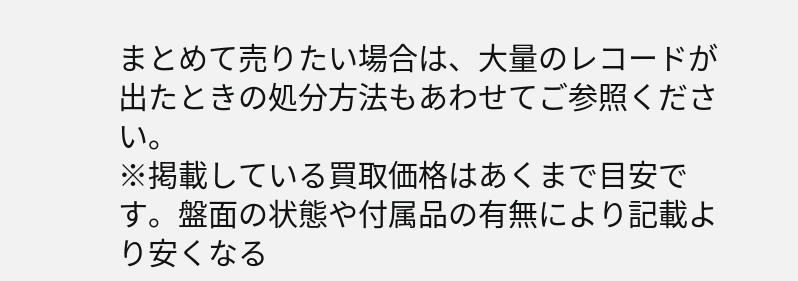まとめて売りたい場合は、大量のレコードが出たときの処分方法もあわせてご参照ください。
※掲載している買取価格はあくまで目安です。盤面の状態や付属品の有無により記載より安くなる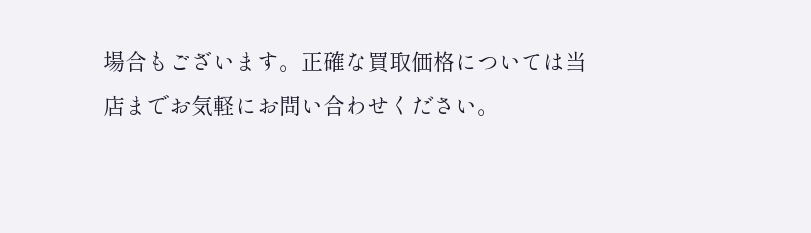場合もございます。正確な買取価格については当店までお気軽にお問い合わせください。